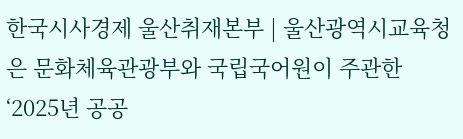한국시사경제 울산취재본부 | 울산광역시교육청은 문화체육관광부와 국립국어원이 주관한 ‘2025년 공공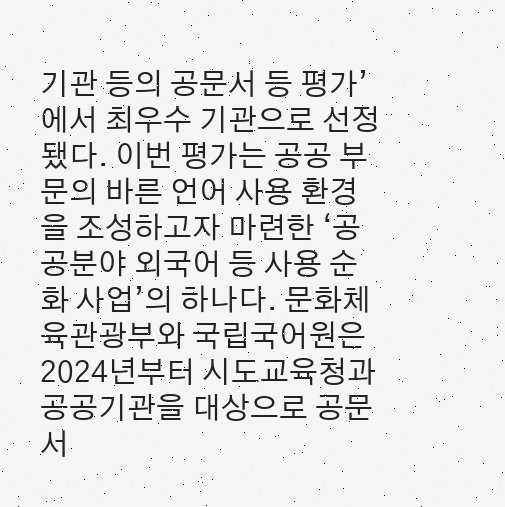기관 등의 공문서 등 평가’에서 최우수 기관으로 선정됐다. 이번 평가는 공공 부문의 바른 언어 사용 환경을 조성하고자 마련한 ‘공공분야 외국어 등 사용 순화 사업’의 하나다. 문화체육관광부와 국립국어원은 2024년부터 시도교육청과 공공기관을 대상으로 공문서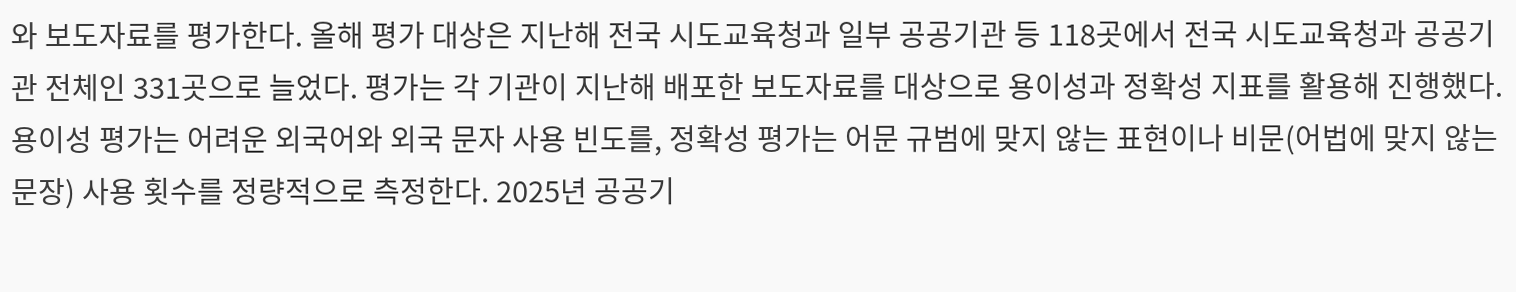와 보도자료를 평가한다. 올해 평가 대상은 지난해 전국 시도교육청과 일부 공공기관 등 118곳에서 전국 시도교육청과 공공기관 전체인 331곳으로 늘었다. 평가는 각 기관이 지난해 배포한 보도자료를 대상으로 용이성과 정확성 지표를 활용해 진행했다. 용이성 평가는 어려운 외국어와 외국 문자 사용 빈도를, 정확성 평가는 어문 규범에 맞지 않는 표현이나 비문(어법에 맞지 않는 문장) 사용 횟수를 정량적으로 측정한다. 2025년 공공기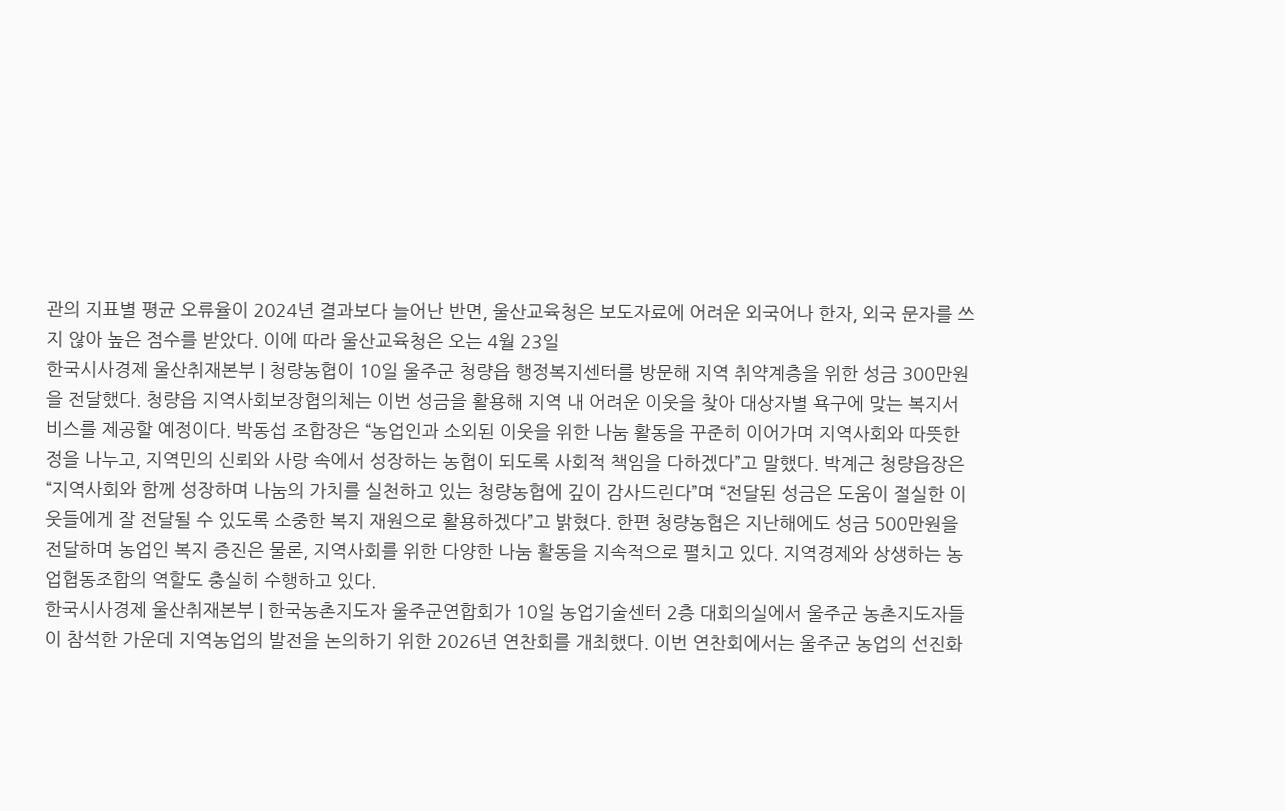관의 지표별 평균 오류율이 2024년 결과보다 늘어난 반면, 울산교육청은 보도자료에 어려운 외국어나 한자, 외국 문자를 쓰지 않아 높은 점수를 받았다. 이에 따라 울산교육청은 오는 4월 23일
한국시사경제 울산취재본부 | 청량농협이 10일 울주군 청량읍 행정복지센터를 방문해 지역 취약계층을 위한 성금 300만원을 전달했다. 청량읍 지역사회보장협의체는 이번 성금을 활용해 지역 내 어려운 이웃을 찾아 대상자별 욕구에 맞는 복지서비스를 제공할 예정이다. 박동섭 조합장은 “농업인과 소외된 이웃을 위한 나눔 활동을 꾸준히 이어가며 지역사회와 따뜻한 정을 나누고, 지역민의 신뢰와 사랑 속에서 성장하는 농협이 되도록 사회적 책임을 다하겠다”고 말했다. 박계근 청량읍장은 “지역사회와 함께 성장하며 나눔의 가치를 실천하고 있는 청량농협에 깊이 감사드린다”며 “전달된 성금은 도움이 절실한 이웃들에게 잘 전달될 수 있도록 소중한 복지 재원으로 활용하겠다”고 밝혔다. 한편 청량농협은 지난해에도 성금 500만원을 전달하며 농업인 복지 증진은 물론, 지역사회를 위한 다양한 나눔 활동을 지속적으로 펼치고 있다. 지역경제와 상생하는 농업협동조합의 역할도 충실히 수행하고 있다.
한국시사경제 울산취재본부 | 한국농촌지도자 울주군연합회가 10일 농업기술센터 2층 대회의실에서 울주군 농촌지도자들이 참석한 가운데 지역농업의 발전을 논의하기 위한 2026년 연찬회를 개최했다. 이번 연찬회에서는 울주군 농업의 선진화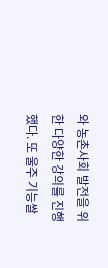와 농촌사회 발전을 위한 다양한 강의를 진행했다. 또 울주 기능쌀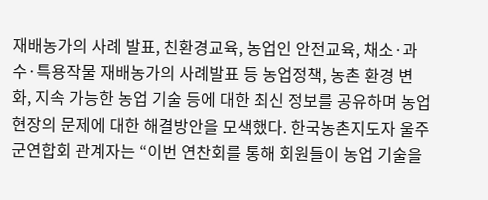재배농가의 사례 발표, 친환경교육, 농업인 안전교육, 채소·과수·특용작물 재배농가의 사례발표 등 농업정책, 농촌 환경 변화, 지속 가능한 농업 기술 등에 대한 최신 정보를 공유하며 농업 현장의 문제에 대한 해결방안을 모색했다. 한국농촌지도자 울주군연합회 관계자는 “이번 연찬회를 통해 회원들이 농업 기술을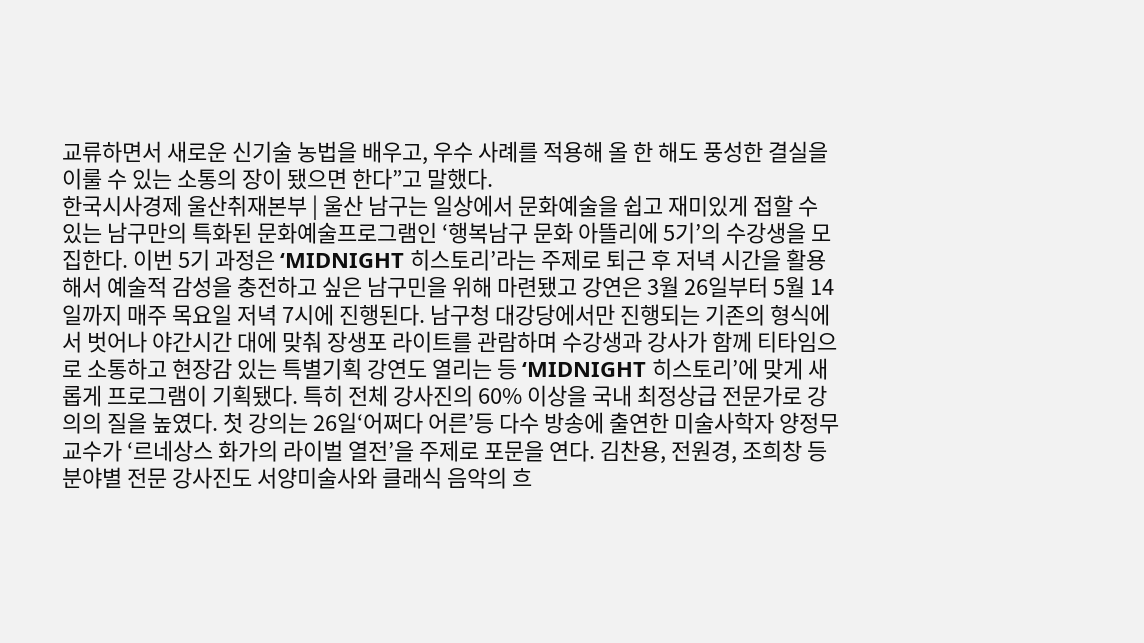교류하면서 새로운 신기술 농법을 배우고, 우수 사례를 적용해 올 한 해도 풍성한 결실을 이룰 수 있는 소통의 장이 됐으면 한다”고 말했다.
한국시사경제 울산취재본부 | 울산 남구는 일상에서 문화예술을 쉽고 재미있게 접할 수 있는 남구만의 특화된 문화예술프로그램인 ‘행복남구 문화 아뜰리에 5기’의 수강생을 모집한다. 이번 5기 과정은 ‘MIDNIGHT 히스토리’라는 주제로 퇴근 후 저녁 시간을 활용해서 예술적 감성을 충전하고 싶은 남구민을 위해 마련됐고 강연은 3월 26일부터 5월 14일까지 매주 목요일 저녁 7시에 진행된다. 남구청 대강당에서만 진행되는 기존의 형식에서 벗어나 야간시간 대에 맞춰 장생포 라이트를 관람하며 수강생과 강사가 함께 티타임으로 소통하고 현장감 있는 특별기획 강연도 열리는 등 ‘MIDNIGHT 히스토리’에 맞게 새롭게 프로그램이 기획됐다. 특히 전체 강사진의 60% 이상을 국내 최정상급 전문가로 강의의 질을 높였다. 첫 강의는 26일‘어쩌다 어른’등 다수 방송에 출연한 미술사학자 양정무 교수가 ‘르네상스 화가의 라이벌 열전’을 주제로 포문을 연다. 김찬용, 전원경, 조희창 등 분야별 전문 강사진도 서양미술사와 클래식 음악의 흐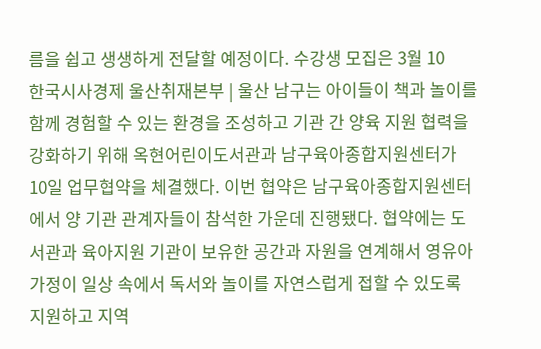름을 쉽고 생생하게 전달할 예정이다. 수강생 모집은 3월 10
한국시사경제 울산취재본부 | 울산 남구는 아이들이 책과 놀이를 함께 경험할 수 있는 환경을 조성하고 기관 간 양육 지원 협력을 강화하기 위해 옥현어린이도서관과 남구육아종합지원센터가 10일 업무협약을 체결했다. 이번 협약은 남구육아종합지원센터에서 양 기관 관계자들이 참석한 가운데 진행됐다. 협약에는 도서관과 육아지원 기관이 보유한 공간과 자원을 연계해서 영유아 가정이 일상 속에서 독서와 놀이를 자연스럽게 접할 수 있도록 지원하고 지역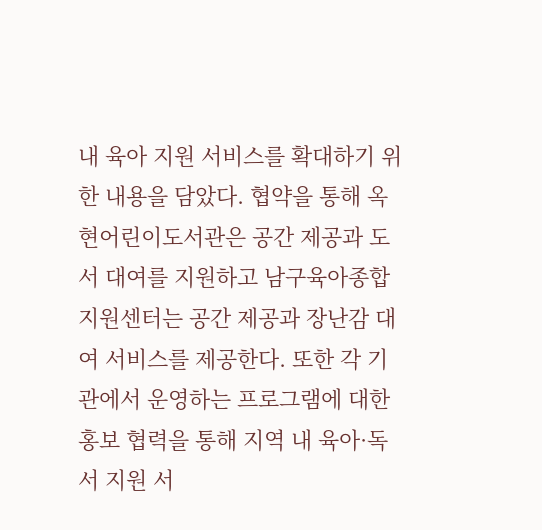내 육아 지원 서비스를 확대하기 위한 내용을 담았다. 협약을 통해 옥현어린이도서관은 공간 제공과 도서 대여를 지원하고 남구육아종합지원센터는 공간 제공과 장난감 대여 서비스를 제공한다. 또한 각 기관에서 운영하는 프로그램에 대한 홍보 협력을 통해 지역 내 육아·독서 지원 서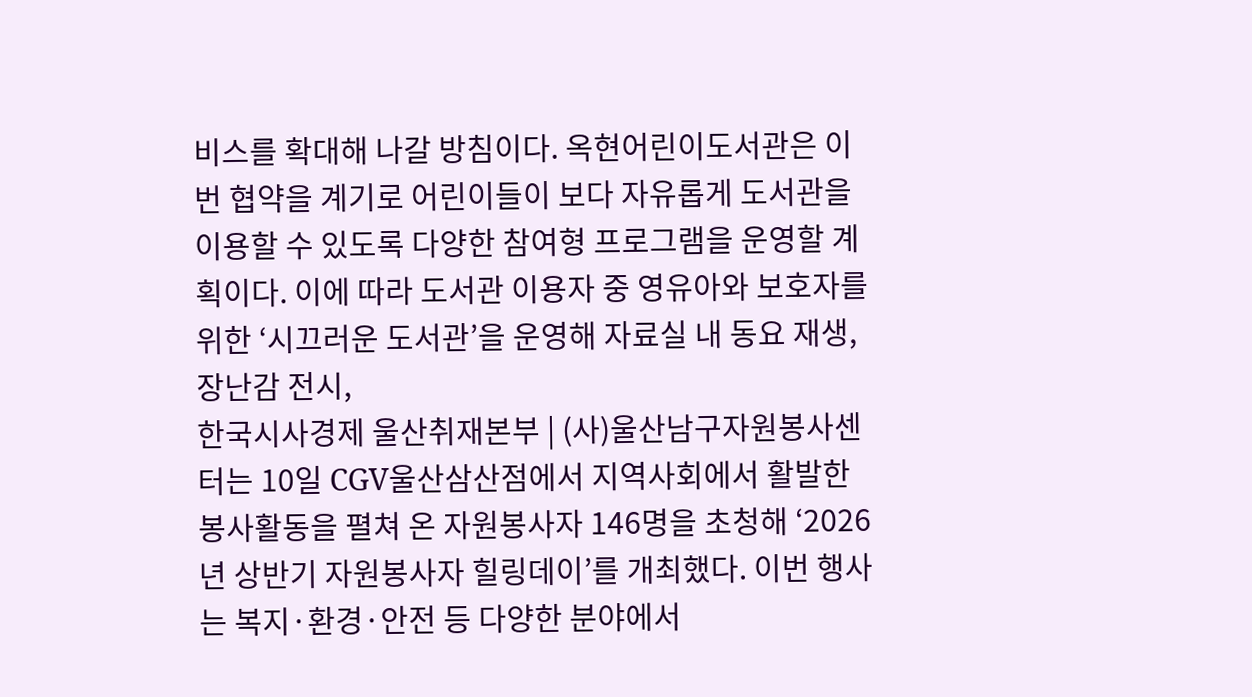비스를 확대해 나갈 방침이다. 옥현어린이도서관은 이번 협약을 계기로 어린이들이 보다 자유롭게 도서관을 이용할 수 있도록 다양한 참여형 프로그램을 운영할 계획이다. 이에 따라 도서관 이용자 중 영유아와 보호자를 위한 ‘시끄러운 도서관’을 운영해 자료실 내 동요 재생, 장난감 전시,
한국시사경제 울산취재본부 | (사)울산남구자원봉사센터는 10일 CGV울산삼산점에서 지역사회에서 활발한 봉사활동을 펼쳐 온 자원봉사자 146명을 초청해 ‘2026년 상반기 자원봉사자 힐링데이’를 개최했다. 이번 행사는 복지·환경·안전 등 다양한 분야에서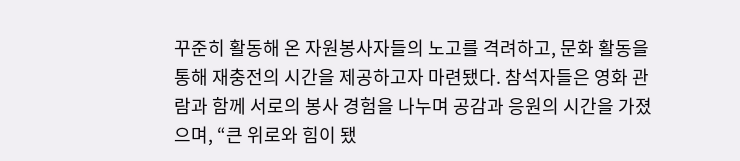꾸준히 활동해 온 자원봉사자들의 노고를 격려하고, 문화 활동을 통해 재충전의 시간을 제공하고자 마련됐다. 참석자들은 영화 관람과 함께 서로의 봉사 경험을 나누며 공감과 응원의 시간을 가졌으며, “큰 위로와 힘이 됐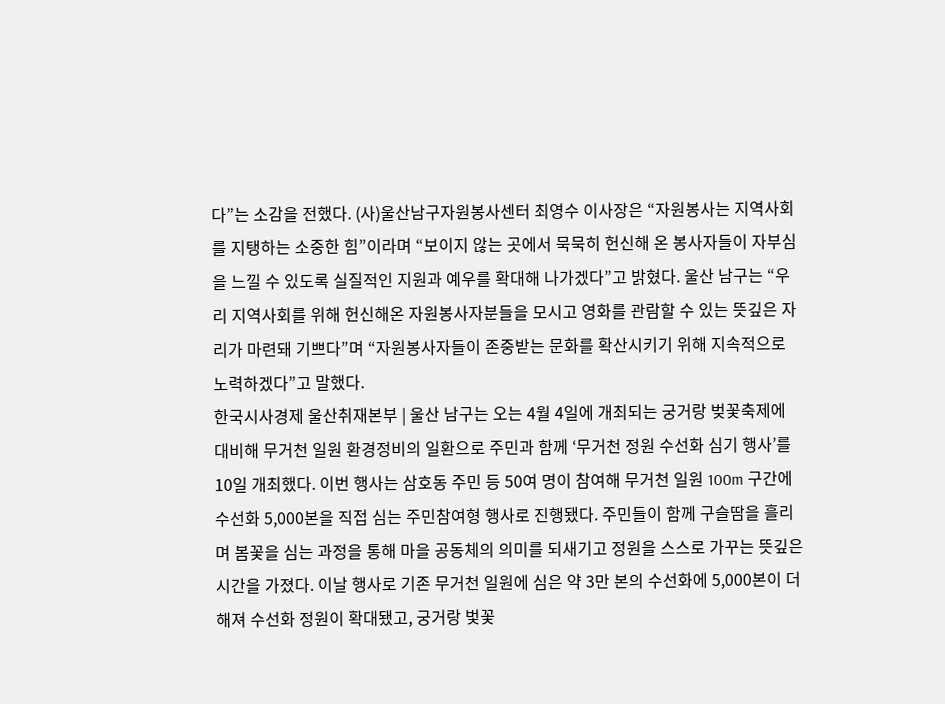다”는 소감을 전했다. (사)울산남구자원봉사센터 최영수 이사장은 “자원봉사는 지역사회를 지탱하는 소중한 힘”이라며 “보이지 않는 곳에서 묵묵히 헌신해 온 봉사자들이 자부심을 느낄 수 있도록 실질적인 지원과 예우를 확대해 나가겠다”고 밝혔다. 울산 남구는 “우리 지역사회를 위해 헌신해온 자원봉사자분들을 모시고 영화를 관람할 수 있는 뜻깊은 자리가 마련돼 기쁘다”며 “자원봉사자들이 존중받는 문화를 확산시키기 위해 지속적으로 노력하겠다”고 말했다.
한국시사경제 울산취재본부 | 울산 남구는 오는 4월 4일에 개최되는 궁거랑 벚꽃축제에 대비해 무거천 일원 환경정비의 일환으로 주민과 함께 ‘무거천 정원 수선화 심기 행사’를 10일 개최했다. 이번 행사는 삼호동 주민 등 50여 명이 참여해 무거천 일원 100m 구간에 수선화 5,000본을 직접 심는 주민참여형 행사로 진행됐다. 주민들이 함께 구슬땀을 흘리며 봄꽃을 심는 과정을 통해 마을 공동체의 의미를 되새기고 정원을 스스로 가꾸는 뜻깊은 시간을 가졌다. 이날 행사로 기존 무거천 일원에 심은 약 3만 본의 수선화에 5,000본이 더해져 수선화 정원이 확대됐고, 궁거랑 벛꽃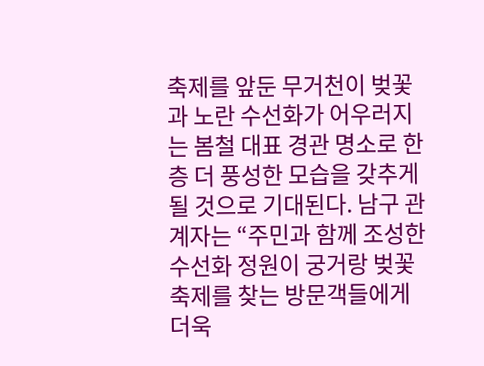축제를 앞둔 무거천이 벚꽃과 노란 수선화가 어우러지는 봄철 대표 경관 명소로 한층 더 풍성한 모습을 갖추게 될 것으로 기대된다. 남구 관계자는 “주민과 함께 조성한 수선화 정원이 궁거랑 벚꽃축제를 찾는 방문객들에게 더욱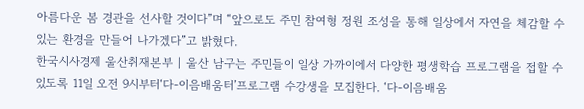아름다운 봄 경관을 선사할 것이다”며 “앞으로도 주민 참여형 정원 조성을 통해 일상에서 자연을 체감할 수 있는 환경을 만들어 나가겠다”고 밝혔다.
한국시사경제 울산취재본부 | 울산 남구는 주민들이 일상 가까이에서 다양한 평생학습 프로그램을 접할 수 있도록 11일 오전 9시부터‘다-이음배움터’프로그램 수강생을 모집한다. ‘다-이음배움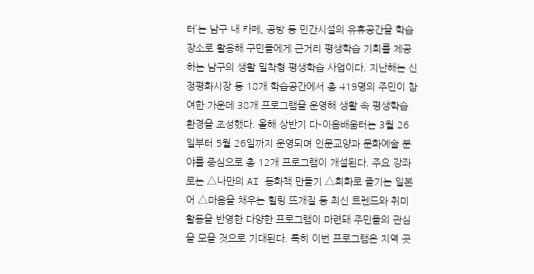터’는 남구 내 카페, 공방 등 민간시설의 유휴공간을 학습 장소로 활용해 구민들에게 근거리 평생학습 기회를 제공하는 남구의 생활 밀착형 평생학습 사업이다. 지난해는 신정평화시장 등 18개 학습공간에서 총 419명의 주민이 참여한 가운데 38개 프로그램을 운영해 생활 속 평생학습 환경을 조성했다. 올해 상반기 다-이음배움터는 3월 26일부터 5월 26일까지 운영되며 인문교양과 문화예술 분야를 중심으로 총 12개 프로그램이 개설된다. 주요 강좌로는 △나만의 AI 동화책 만들기 △회화로 즐기는 일본어 △마음을 채우는 힐링 뜨개질 등 최신 트렌드와 취미 활동을 반영한 다양한 프로그램이 마련돼 주민들의 관심을 모을 것으로 기대된다. 특히 이번 프로그램은 지역 곳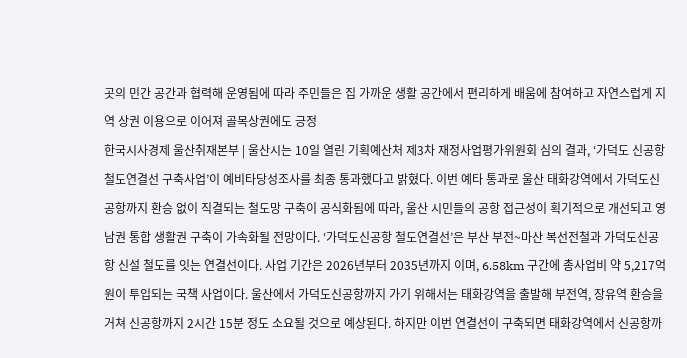곳의 민간 공간과 협력해 운영됨에 따라 주민들은 집 가까운 생활 공간에서 편리하게 배움에 참여하고 자연스럽게 지역 상권 이용으로 이어져 골목상권에도 긍정
한국시사경제 울산취재본부 | 울산시는 10일 열린 기획예산처 제3차 재정사업평가위원회 심의 결과, ‘가덕도 신공항 철도연결선 구축사업’이 예비타당성조사를 최종 통과했다고 밝혔다. 이번 예타 통과로 울산 태화강역에서 가덕도신공항까지 환승 없이 직결되는 철도망 구축이 공식화됨에 따라, 울산 시민들의 공항 접근성이 획기적으로 개선되고 영남권 통합 생활권 구축이 가속화될 전망이다. ‘가덕도신공항 철도연결선’은 부산 부전~마산 복선전철과 가덕도신공항 신설 철도를 잇는 연결선이다. 사업 기간은 2026년부터 2035년까지 이며, 6.58km 구간에 총사업비 약 5,217억 원이 투입되는 국책 사업이다. 울산에서 가덕도신공항까지 가기 위해서는 태화강역을 출발해 부전역, 장유역 환승을 거쳐 신공항까지 2시간 15분 정도 소요될 것으로 예상된다. 하지만 이번 연결선이 구축되면 태화강역에서 신공항까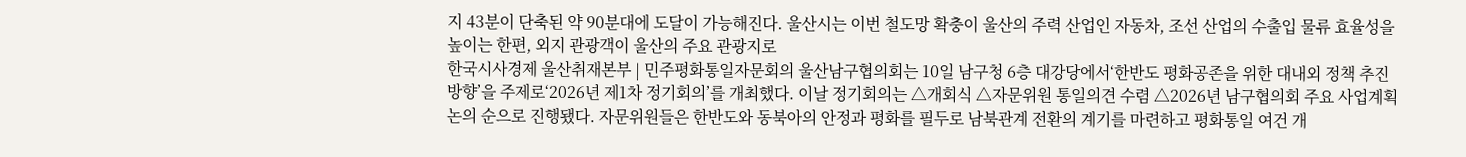지 43분이 단축된 약 90분대에 도달이 가능해진다. 울산시는 이번 철도망 확충이 울산의 주력 산업인 자동차, 조선 산업의 수출입 물류 효율성을 높이는 한편, 외지 관광객이 울산의 주요 관광지로
한국시사경제 울산취재본부 | 민주평화통일자문회의 울산남구협의회는 10일 남구청 6층 대강당에서‘한반도 평화공존을 위한 대내외 정책 추진 방향’을 주제로‘2026년 제1차 정기회의’를 개최했다. 이날 정기회의는 △개회식 △자문위원 통일의견 수렴 △2026년 남구협의회 주요 사업계획 논의 순으로 진행됐다. 자문위원들은 한반도와 동북아의 안정과 평화를 필두로 남북관계 전환의 계기를 마련하고 평화통일 여건 개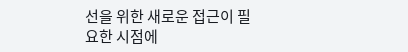선을 위한 새로운 접근이 필요한 시점에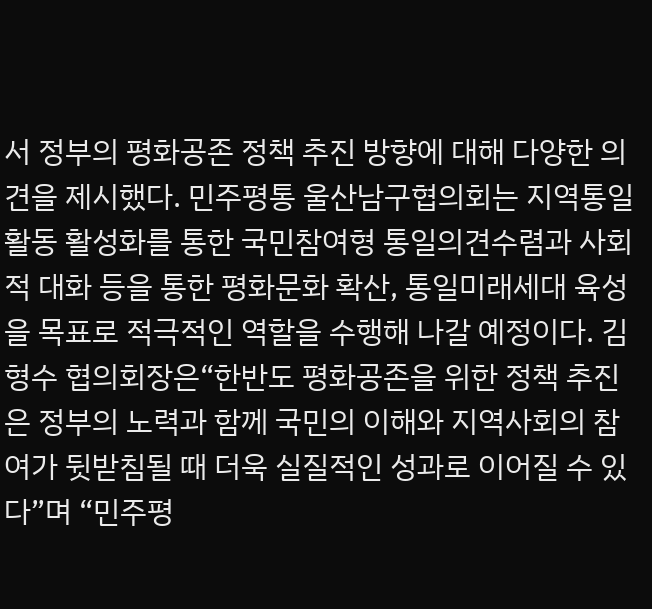서 정부의 평화공존 정책 추진 방향에 대해 다양한 의견을 제시했다. 민주평통 울산남구협의회는 지역통일활동 활성화를 통한 국민참여형 통일의견수렴과 사회적 대화 등을 통한 평화문화 확산, 통일미래세대 육성 을 목표로 적극적인 역할을 수행해 나갈 예정이다. 김형수 협의회장은“한반도 평화공존을 위한 정책 추진은 정부의 노력과 함께 국민의 이해와 지역사회의 참여가 뒷받침될 때 더욱 실질적인 성과로 이어질 수 있다”며 “민주평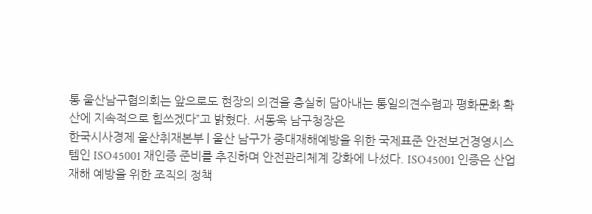통 울산남구협의회는 앞으로도 현장의 의견을 충실히 담아내는 통일의견수렴과 평화문화 확산에 지속적으로 힘쓰겠다”고 밝혔다. 서동욱 남구청장은
한국시사경제 울산취재본부 | 울산 남구가 중대재해예방을 위한 국제표준 안전보건경영시스템인 ISO45001 재인증 준비를 추진하며 안전관리체계 강화에 나섰다. ISO45001 인증은 산업재해 예방을 위한 조직의 정책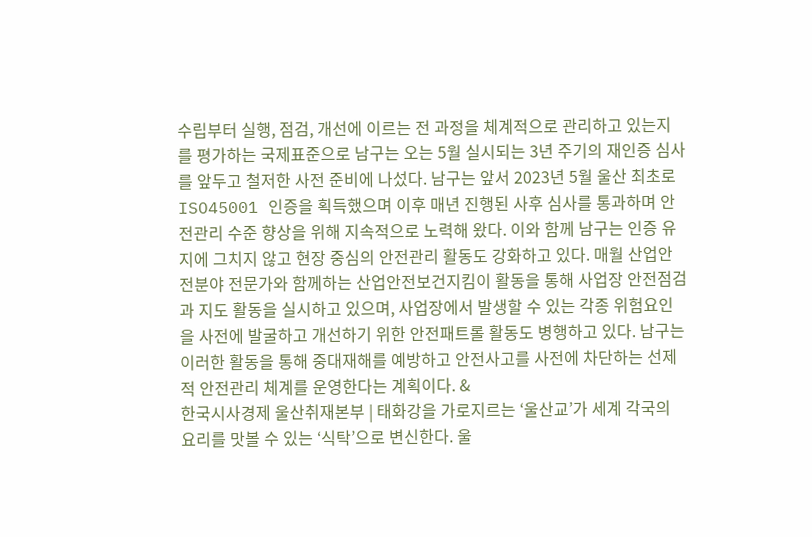수립부터 실행, 점검, 개선에 이르는 전 과정을 체계적으로 관리하고 있는지를 평가하는 국제표준으로 남구는 오는 5월 실시되는 3년 주기의 재인증 심사를 앞두고 철저한 사전 준비에 나섰다. 남구는 앞서 2023년 5월 울산 최초로 ISO45001 인증을 획득했으며 이후 매년 진행된 사후 심사를 통과하며 안전관리 수준 향상을 위해 지속적으로 노력해 왔다. 이와 함께 남구는 인증 유지에 그치지 않고 현장 중심의 안전관리 활동도 강화하고 있다. 매월 산업안전분야 전문가와 함께하는 산업안전보건지킴이 활동을 통해 사업장 안전점검과 지도 활동을 실시하고 있으며, 사업장에서 발생할 수 있는 각종 위험요인을 사전에 발굴하고 개선하기 위한 안전패트롤 활동도 병행하고 있다. 남구는 이러한 활동을 통해 중대재해를 예방하고 안전사고를 사전에 차단하는 선제적 안전관리 체계를 운영한다는 계획이다. &
한국시사경제 울산취재본부 | 태화강을 가로지르는 ‘울산교’가 세계 각국의 요리를 맛볼 수 있는 ‘식탁’으로 변신한다. 울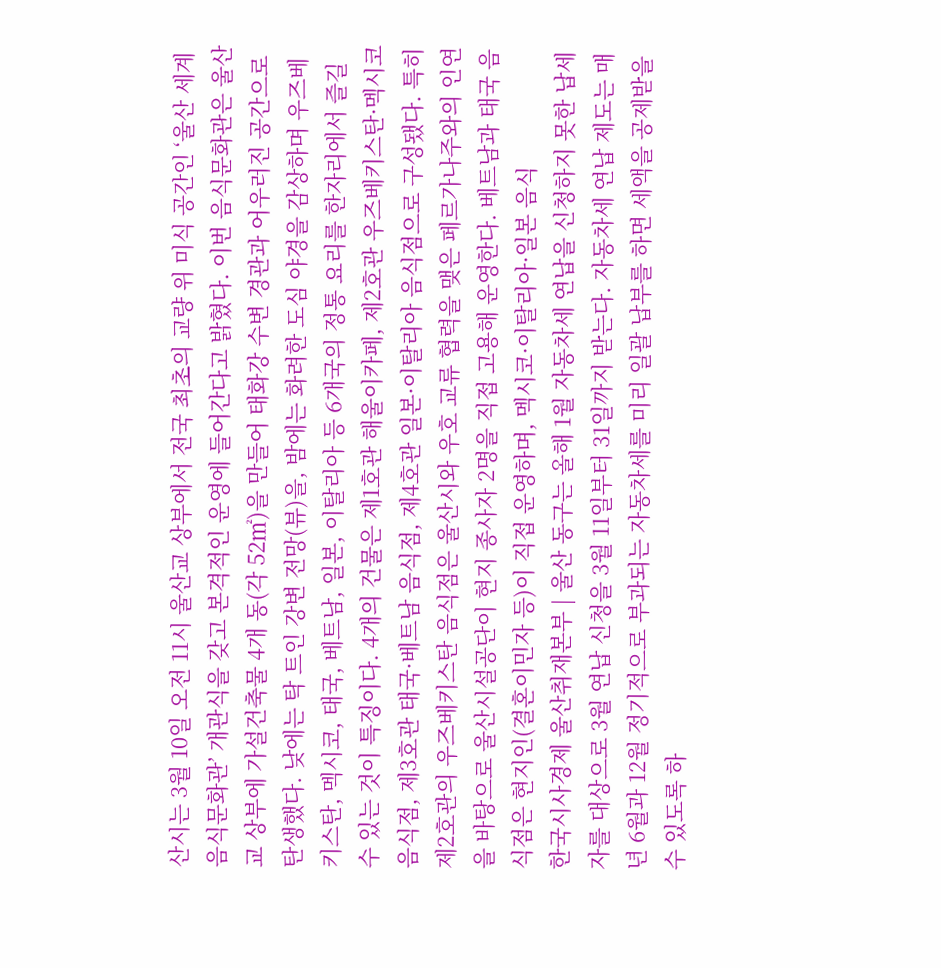산시는 3월 10일 오전 11시 울산교 상부에서 전국 최초의 교량 위 미식 공간인 ‘울산 세계음식문화관’ 개관식을 갖고 본격적인 운영에 들어간다고 밝혔다. 이번 음식문화관은 울산교 상부에 가설건축물 4개 동(각 52㎡)을 만들어 태화강 수변 경관과 어우러진 공간으로 탄생했다. 낮에는 탁 트인 강변 전망(뷰)을, 밤에는 화려한 도심 야경을 감상하며 우즈베키스탄, 멕시코, 태국, 베트남, 일본, 이탈리아 등 6개국의 정통 요리를 한자리에서 즐길 수 있는 것이 특징이다. 4개의 건물은 제1호관 해울이카페, 제2호관 우즈베키스탄·멕시코 음식점, 제3호관 태국·베트남 음식점, 제4호관 일본·이탈리아 음식점으로 구성됐다. 특히 제2호관의 우즈베키스탄 음식점은 울산시와 우호 교류 협력을 맺은 페르가나주와의 인연을 바탕으로 울산시설공단이 현지 종사자 2명을 직접 고용해 운영한다. 베트남과 태국 음식점은 현지인(결혼이민자 등)이 직접 운영하며, 멕시코·이탈리아·일본 음식
한국시사경제 울산취재본부 | 울산 동구는 올해 1월 자동차세 연납을 신청하지 못한 납세자를 대상으로 3월 연납 신청을 3월 11일부터 31일까지 받는다. 자동차세 연납 제도는 매년 6월과 12월 정기적으로 부과되는 자동차세를 미리 일괄 납부를 하면 세액을 공제받을 수 있도록 하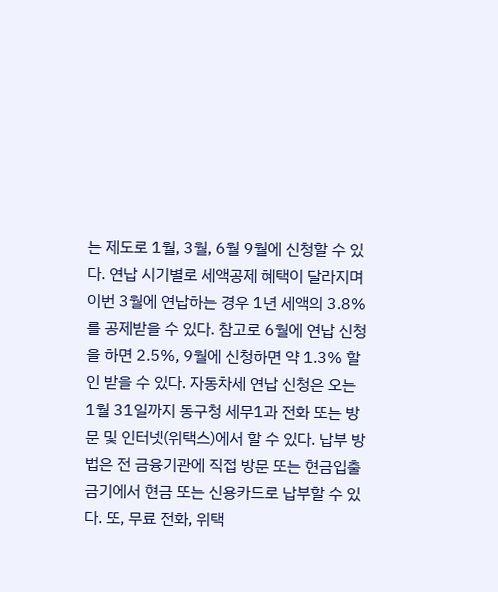는 제도로 1월, 3월, 6월 9월에 신청할 수 있다. 연납 시기별로 세액공제 혜택이 달라지며 이번 3월에 연납하는 경우 1년 세액의 3.8%를 공제받을 수 있다. 참고로 6월에 연납 신청을 하면 2.5%, 9월에 신청하면 약 1.3% 할인 받을 수 있다. 자동차세 연납 신청은 오는 1월 31일까지 동구청 세무1과 전화 또는 방문 및 인터넷(위택스)에서 할 수 있다. 납부 방법은 전 금융기관에 직접 방문 또는 현금입출금기에서 현금 또는 신용카드로 납부할 수 있다. 또, 무료 전화, 위택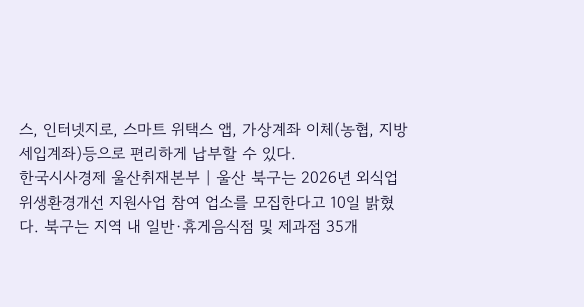스, 인터넷지로, 스마트 위택스 앱, 가상계좌 이체(농협, 지방세입계좌)등으로 편리하게 납부할 수 있다.
한국시사경제 울산취재본부 | 울산 북구는 2026년 외식업 위생환경개선 지원사업 참여 업소를 모집한다고 10일 밝혔다. 북구는 지역 내 일반·휴게음식점 및 제과점 35개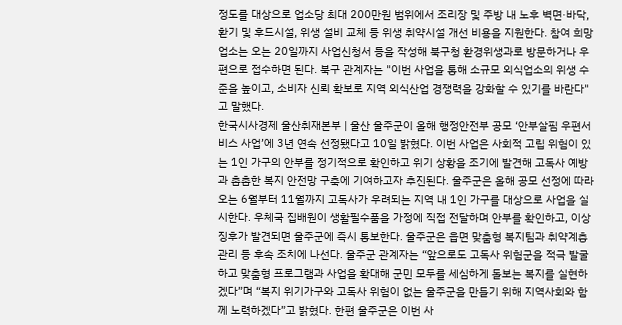정도를 대상으로 업소당 최대 200만원 범위에서 조리장 및 주방 내 노후 벽면·바닥, 환기 및 후드시설, 위생 설비 교체 등 위생 취약시설 개선 비용을 지원한다. 참여 희망 업소는 오는 20일까지 사업신청서 등을 작성해 북구청 환경위생과로 방문하거나 우편으로 접수하면 된다. 북구 관계자는 "이번 사업을 통해 소규모 외식업소의 위생 수준을 높이고, 소비자 신뢰 확보로 지역 외식산업 경쟁력을 강화할 수 있기를 바란다"고 말했다.
한국시사경제 울산취재본부 | 울산 울주군이 올해 행정안전부 공모 ‘안부살핌 우편서비스 사업’에 3년 연속 선정됐다고 10일 밝혔다. 이번 사업은 사회적 고립 위험이 있는 1인 가구의 안부를 정기적으로 확인하고 위기 상황을 조기에 발견해 고독사 예방과 촘촘한 복지 안전망 구축에 기여하고자 추진된다. 울주군은 올해 공모 선정에 따라 오는 6월부터 11월까지 고독사가 우려되는 지역 내 1인 가구를 대상으로 사업을 실시한다. 우체국 집배원이 생활필수품을 가정에 직접 전달하며 안부를 확인하고, 이상 징후가 발견되면 울주군에 즉시 통보한다. 울주군은 읍면 맞춤형 복지팀과 취약계층 관리 등 후속 조치에 나선다. 울주군 관계자는 “앞으로도 고독사 위험군을 적극 발굴하고 맞춤형 프로그램과 사업을 확대해 군민 모두를 세심하게 돌보는 복지를 실현하겠다”며 “복지 위기가구와 고독사 위험이 없는 울주군을 만들기 위해 지역사회와 함께 노력하겠다”고 밝혔다. 한편 울주군은 이번 사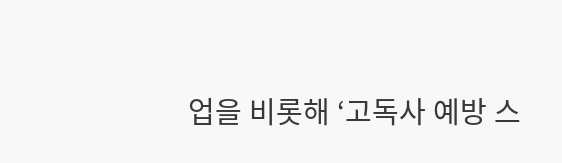업을 비롯해 ‘고독사 예방 스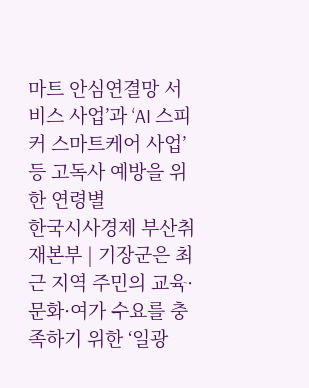마트 안심연결망 서비스 사업’과 ‘AI 스피커 스마트케어 사업’ 등 고독사 예방을 위한 연령별
한국시사경제 부산취재본부 | 기장군은 최근 지역 주민의 교육·문화·여가 수요를 충족하기 위한 ‘일광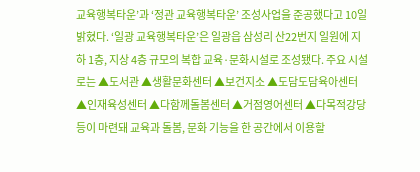교육행복타운’과 ‘정관 교육행복타운’ 조성사업을 준공했다고 10일 밝혔다. ‘일광 교육행복타운’은 일광읍 삼성리 산22번지 일원에 지하 1층, 지상 4층 규모의 복합 교육·문화시설로 조성됐다. 주요 시설로는 ▲도서관 ▲생활문화센터 ▲보건지소 ▲도담도담육아센터 ▲인재육성센터 ▲다함께돌봄센터 ▲거점영어센터 ▲다목적강당 등이 마련돼 교육과 돌봄, 문화 기능을 한 공간에서 이용할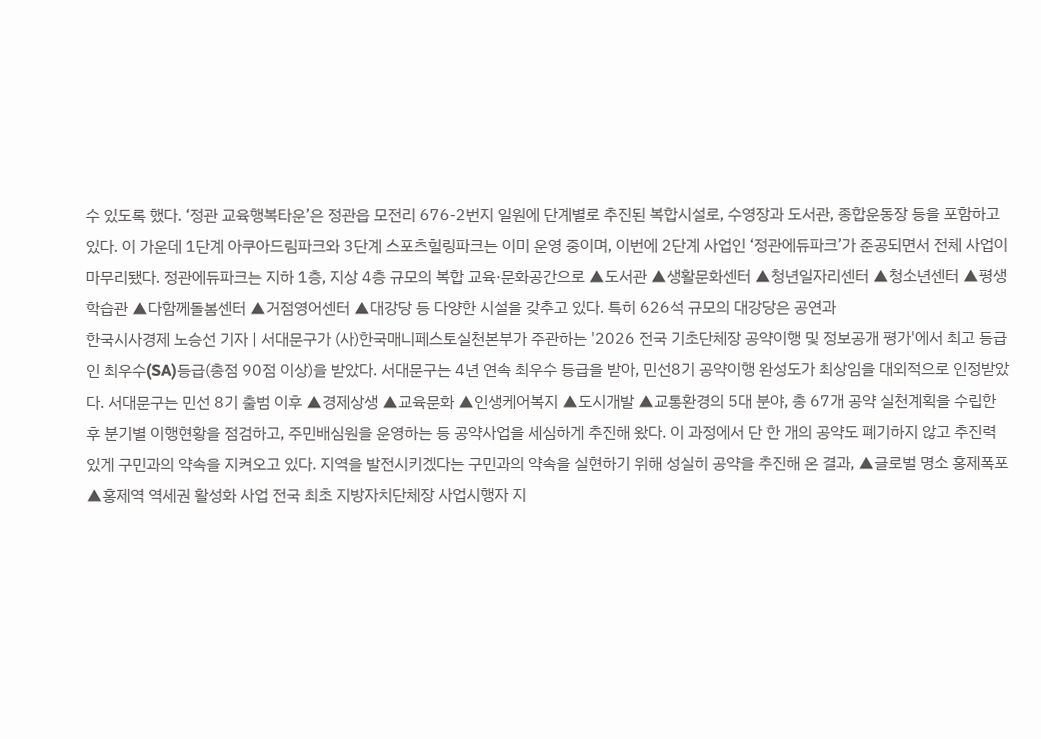수 있도록 했다. ‘정관 교육행복타운’은 정관읍 모전리 676-2번지 일원에 단계별로 추진된 복합시설로, 수영장과 도서관, 종합운동장 등을 포함하고 있다. 이 가운데 1단계 아쿠아드림파크와 3단계 스포츠힐링파크는 이미 운영 중이며, 이번에 2단계 사업인 ‘정관에듀파크’가 준공되면서 전체 사업이 마무리됐다. 정관에듀파크는 지하 1층, 지상 4층 규모의 복합 교육·문화공간으로 ▲도서관 ▲생활문화센터 ▲청년일자리센터 ▲청소년센터 ▲평생학습관 ▲다함께돌봄센터 ▲거점영어센터 ▲대강당 등 다양한 시설을 갖추고 있다. 특히 626석 규모의 대강당은 공연과
한국시사경제 노승선 기자 | 서대문구가 (사)한국매니페스토실천본부가 주관하는 '2026 전국 기초단체장 공약이행 및 정보공개 평가'에서 최고 등급인 최우수(SA)등급(총점 90점 이상)을 받았다. 서대문구는 4년 연속 최우수 등급을 받아, 민선8기 공약이행 완성도가 최상임을 대외적으로 인정받았다. 서대문구는 민선 8기 출범 이후 ▲경제상생 ▲교육문화 ▲인생케어복지 ▲도시개발 ▲교통환경의 5대 분야, 총 67개 공약 실천계획을 수립한 후 분기별 이행현황을 점검하고, 주민배심원을 운영하는 등 공약사업을 세심하게 추진해 왔다. 이 과정에서 단 한 개의 공약도 폐기하지 않고 추진력 있게 구민과의 약속을 지켜오고 있다. 지역을 발전시키겠다는 구민과의 약속을 실현하기 위해 성실히 공약을 추진해 온 결과, ▲글로벌 명소 홍제폭포 ▲홍제역 역세권 활성화 사업 전국 최초 지방자치단체장 사업시행자 지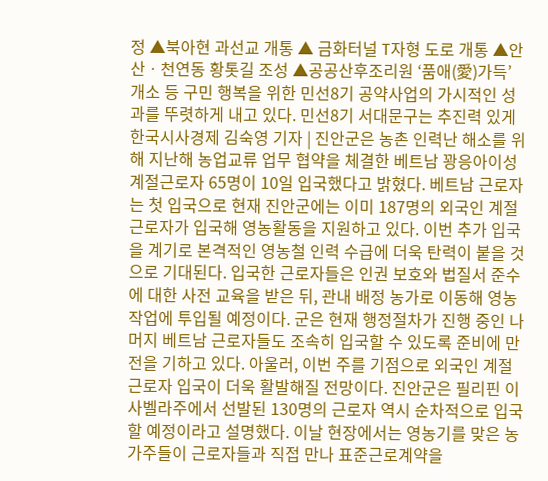정 ▲북아현 과선교 개통 ▲ 금화터널 T자형 도로 개통 ▲안산ㆍ천연동 황톳길 조성 ▲공공산후조리원 ‘품애(愛)가득’ 개소 등 구민 행복을 위한 민선8기 공약사업의 가시적인 성과를 뚜렷하게 내고 있다. 민선8기 서대문구는 추진력 있게
한국시사경제 김숙영 기자 | 진안군은 농촌 인력난 해소를 위해 지난해 농업교류 업무 협약을 체결한 베트남 꽝응아이성 계절근로자 65명이 10일 입국했다고 밝혔다. 베트남 근로자는 첫 입국으로 현재 진안군에는 이미 187명의 외국인 계절근로자가 입국해 영농활동을 지원하고 있다. 이번 추가 입국을 계기로 본격적인 영농철 인력 수급에 더욱 탄력이 붙을 것으로 기대된다. 입국한 근로자들은 인권 보호와 법질서 준수에 대한 사전 교육을 받은 뒤, 관내 배정 농가로 이동해 영농 작업에 투입될 예정이다. 군은 현재 행정절차가 진행 중인 나머지 베트남 근로자들도 조속히 입국할 수 있도록 준비에 만전을 기하고 있다. 아울러, 이번 주를 기점으로 외국인 계절근로자 입국이 더욱 활발해질 전망이다. 진안군은 필리핀 이사벨라주에서 선발된 130명의 근로자 역시 순차적으로 입국할 예정이라고 설명했다. 이날 현장에서는 영농기를 맞은 농가주들이 근로자들과 직접 만나 표준근로계약을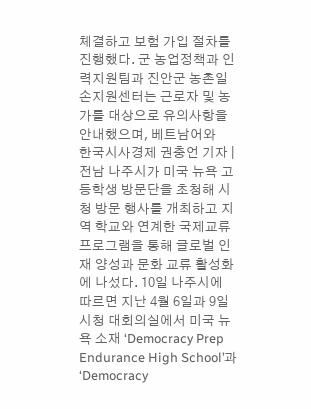체결하고 보험 가입 절차를 진행했다. 군 농업정책과 인력지원팀과 진안군 농촌일손지원센터는 근로자 및 농가를 대상으로 유의사항을 안내했으며, 베트남어와
한국시사경제 권충언 기자 | 전남 나주시가 미국 뉴욕 고등학생 방문단을 초청해 시청 방문 행사를 개최하고 지역 학교와 연계한 국제교류 프로그램을 통해 글로벌 인재 양성과 문화 교류 활성화에 나섰다. 10일 나주시에 따르면 지난 4월 6일과 9일 시청 대회의실에서 미국 뉴욕 소재 ‘Democracy Prep Endurance High School’과 ‘Democracy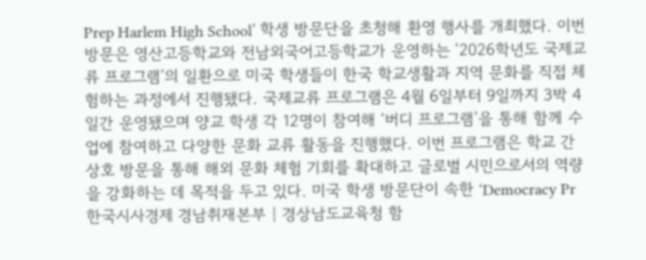Prep Harlem High School’ 학생 방문단을 초청해 환영 행사를 개최했다. 이번 방문은 영산고등학교와 전남외국어고등학교가 운영하는 ‘2026학년도 국제교류 프로그램’의 일환으로 미국 학생들이 한국 학교생활과 지역 문화를 직접 체험하는 과정에서 진행됐다. 국제교류 프로그램은 4월 6일부터 9일까지 3박 4일간 운영됐으며 양교 학생 각 12명이 참여해 ‘버디 프로그램’을 통해 함께 수업에 참여하고 다양한 문화 교류 활동을 진행했다. 이번 프로그램은 학교 간 상호 방문을 통해 해외 문화 체험 기회를 확대하고 글로벌 시민으로서의 역량을 강화하는 데 목적을 두고 있다. 미국 학생 방문단이 속한 ‘Democracy Pr
한국시사경제 경남취재본부 | 경상남도교육청 함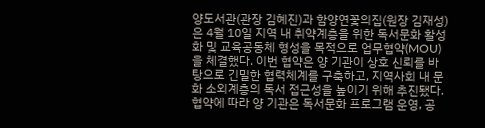양도서관(관장 김혜진)과 함양연꽃의집(원장 김재성)은 4월 10일 지역 내 취약계층을 위한 독서문화 활성화 및 교육공동체 형성을 목적으로 업무협약(MOU)을 체결했다. 이번 협약은 양 기관이 상호 신뢰를 바탕으로 긴밀한 협력체계를 구축하고, 지역사회 내 문화 소외계층의 독서 접근성을 높이기 위해 추진됐다. 협약에 따라 양 기관은 독서문화 프로그램 운영, 공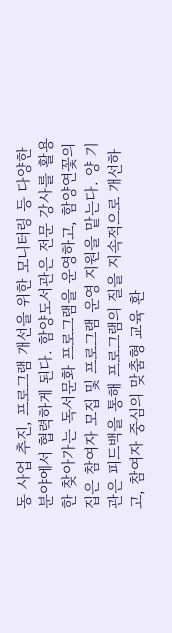동 사업 추진, 프로그램 개선을 위한 모니터링 등 다양한 분야에서 협력하게 된다. 함양도서관은 전문 강사를 활용한 찾아가는 독서문화 프로그램을 운영하고, 함양연꽃의집은 참여자 모집 및 프로그램 운영 지원을 맡는다. 양 기관은 피드백을 통해 프로그램의 질을 지속적으로 개선하고, 참여자 중심의 맞춤형 교육 환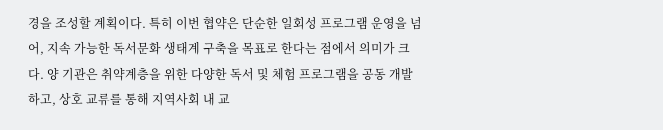경을 조성할 계획이다. 특히 이번 협약은 단순한 일회성 프로그램 운영을 넘어, 지속 가능한 독서문화 생태계 구축을 목표로 한다는 점에서 의미가 크다. 양 기관은 취약계층을 위한 다양한 독서 및 체험 프로그램을 공동 개발하고, 상호 교류를 통해 지역사회 내 교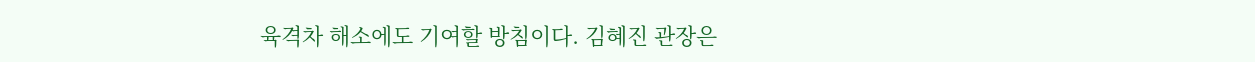육격차 해소에도 기여할 방침이다. 김혜진 관장은